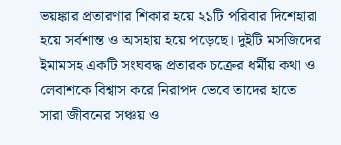ভয়ঙ্কার প্রতারণার শিকার হয়ে ২১টি পরিবার দিশেহারা হয়ে সর্বশান্ত ও অসহায় হয়ে পড়েছে। দুইটি মসজিদের ইমামসহ একটি সংঘবদ্ধ প্রতারক চক্রের ধর্মীয় কথা ও লেবাশকে বিশ্বাস করে নিরাপদ ভেবে তাদের হাতে সারা জীবনের সঞ্চয় ও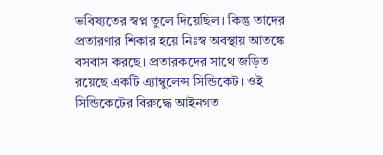ভবিষ্যতের স্বপ্ন তুলে দিয়েছিল। কিন্তু তাদের প্রতারণার শিকার হয়ে নিঃস্ব অবস্থায় আতঙ্কে বসবাস করছে। প্রতারকদের সাথে জড়িত রয়েছে একটি এ্যাম্বুলেন্স সিন্ডিকেট। ওই সিন্ডিকেটের বিরুদ্ধে আইনগত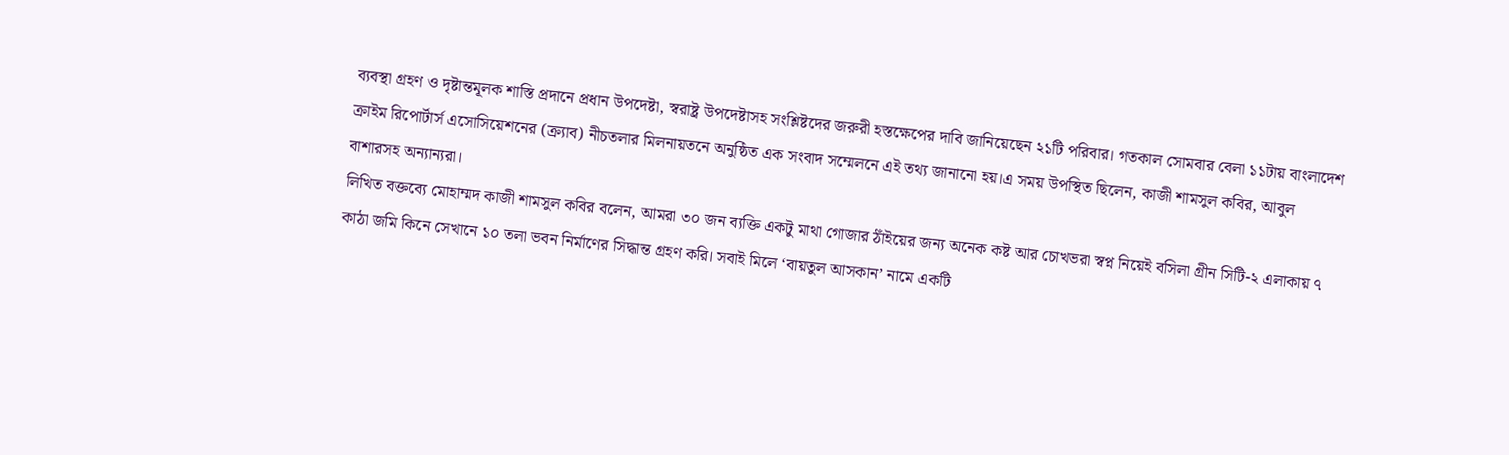ব্যবস্থা গ্রহণ ও দৃষ্টান্তমূলক শাস্তি প্রদানে প্রধান উপদেষ্টা, স্বরাষ্ট্র উপদেষ্টাসহ সংশ্লিষ্টদের জরুরী হস্তক্ষেপের দাবি জানিয়েছেন ২১টি পরিবার। গতকাল সোমবার বেলা ১১টায় বাংলাদেশ ক্রাইম রিপোর্টার্স এসোসিয়েশনের (ক্র্যাব) নীচতলার মিলনায়তনে অনুষ্ঠিত এক সংবাদ সম্মেলনে এই তথ্য জানানো হয়।এ সময় উপস্থিত ছিলেন, কাজী শামসুল কবির, আবুল বাশারসহ অন্যান্যরা।
লিখিত বক্তব্যে মোহাম্মদ কাজী শামসুল কবির বলেন, আমরা ৩০ জন ব্যক্তি একটু মাথা গোজার ঠাঁইয়ের জন্য অনেক কষ্ট আর চোখভরা স্বপ্ন নিয়েই বসিলা গ্রীন সিটি-২ এলাকায় ৭ কাঠা জমি কিনে সেখানে ১০ তলা ভবন নির্মাণের সিদ্ধান্ত গ্রহণ করি। সবাই মিলে ‘বায়তুল আসকান’ নামে একটি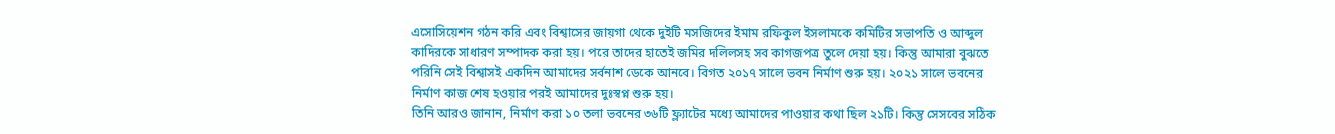এসোসিয়েশন গঠন করি এবং বিশ্বাসের জায়গা থেকে দুইটি মসজিদের ইমাম রফিকুল ইসলামকে কমিটির সভাপতি ও আব্দুল কাদিরকে সাধারণ সম্পাদক করা হয়। পরে তাদের হাতেই জমির দলিলসহ সব কাগজপত্র তুলে দেয়া হয়। কিন্তু আমারা বুঝতে পরিনি সেই বিশ্বাসই একদিন আমাদের সর্বনাশ ডেকে আনবে। বিগত ২০১৭ সালে ভবন নির্মাণ শুরু হয়। ২০২১ সালে ভবনের নির্মাণ কাজ শেষ হওয়ার পরই আমাদের দুঃস্বপ্ন শুরু হয়।
তিনি আরও জানান, নির্মাণ করা ১০ তলা ভবনের ৩৬টি ফ্ল্যাটের মধ্যে আমাদের পাওয়ার কথা ছিল ২১টি। কিন্তু সেসবের সঠিক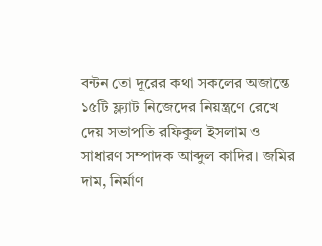বন্টন তো দূরের কথা সকলের অজান্তে ১৫টি ফ্ল্যাট নিজেদের নিয়ন্ত্রণে রেখে দেয় সভাপতি রফিকুল ইসলাম ও সাধারণ সম্পাদক আব্দুল কাদির। জমির দাম, নির্মাণ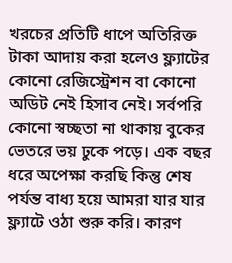খরচের প্রতিটি ধাপে অতিরিক্ত টাকা আদায় করা হলেও ফ্ল্যাটের কোনো রেজিস্ট্রেশন বা কোনো অডিট নেই হিসাব নেই। সর্বপরি কোনো স্বচ্ছতা না থাকায় বুকের ভেতরে ভয় ঢুকে পড়ে। এক বছর ধরে অপেক্ষা করছি কিন্তু শেষ পর্যন্ত বাধ্য হয়ে আমরা যার যার ফ্ল্যাটে ওঠা শুরু করি। কারণ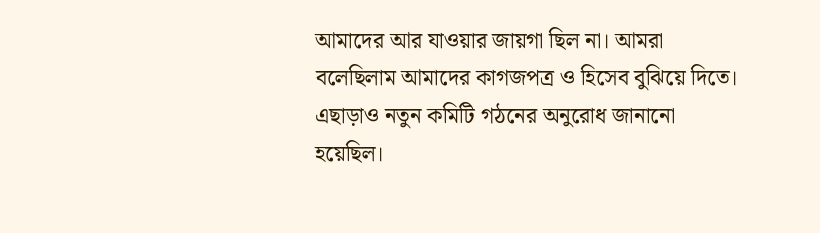আমাদের আর যাওয়ার জায়গা ছিল না। আমরা বলেছিলাম আমাদের কাগজপত্র ও হিসেব বুঝিয়ে দিতে। এছাড়াও নতুন কমিটি গঠনের অনুরোধ জানানো হয়েছিল।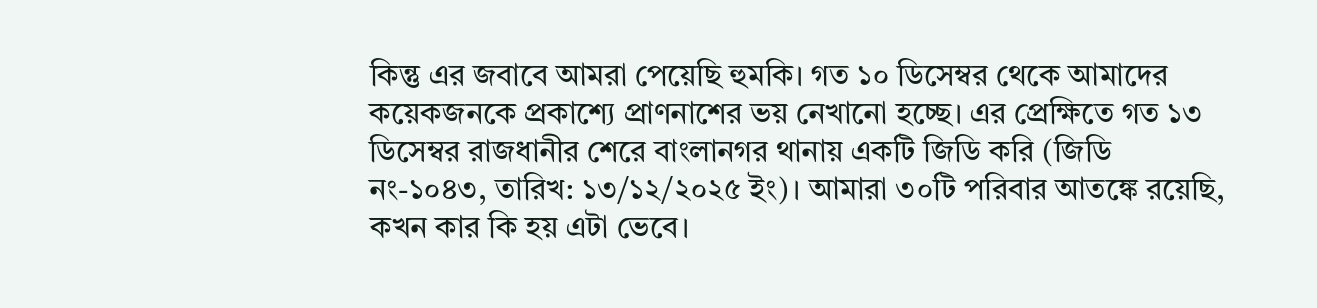কিন্তু এর জবাবে আমরা পেয়েছি হুমকি। গত ১০ ডিসেম্বর থেকে আমাদের কয়েকজনকে প্রকাশ্যে প্রাণনাশের ভয় নেখানো হচ্ছে। এর প্রেক্ষিতে গত ১৩ ডিসেম্বর রাজধানীর শেরে বাংলানগর থানায় একটি জিডি করি (জিডি নং-১০৪৩, তারিখ: ১৩/১২/২০২৫ ইং)। আমারা ৩০টি পরিবার আতঙ্কে রয়েছি, কখন কার কি হয় এটা ভেবে।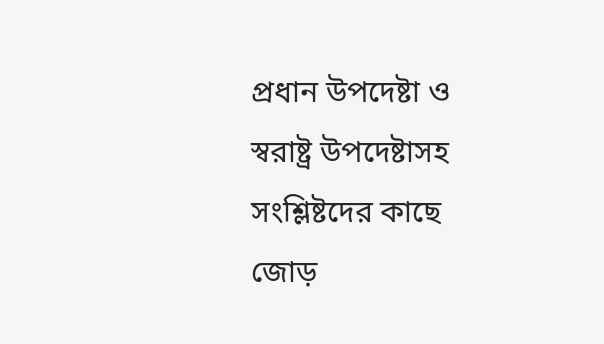প্রধান উপদেষ্টা ও স্বরাষ্ট্র উপদেষ্টাসহ সংশ্লিষ্টদের কাছে জোড়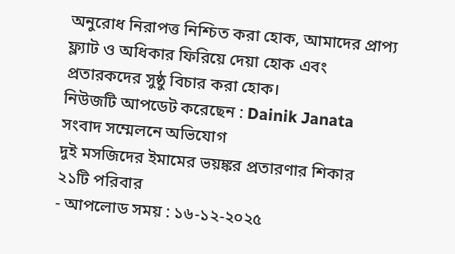অনুরোধ নিরাপত্ত নিশ্চিত করা হোক, আমাদের প্রাপ্য ফ্ল্যাট ও অধিকার ফিরিয়ে দেয়া হোক এবং প্রতারকদের সুষ্ঠু বিচার করা হোক।
নিউজটি আপডেট করেছেন : Dainik Janata
সংবাদ সম্মেলনে অভিযোগ
দুই মসজিদের ইমামের ভয়ঙ্কর প্রতারণার শিকার ২১টি পরিবার
- আপলোড সময় : ১৬-১২-২০২৫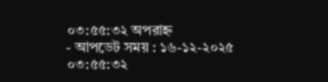০৩:৫৫:৩২ অপরাহ্ন
- আপডেট সময় : ১৬-১২-২০২৫ ০৩:৫৫:৩২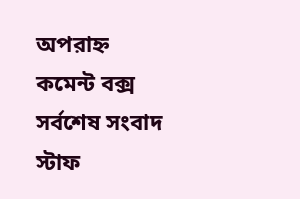অপরাহ্ন
কমেন্ট বক্স
সর্বশেষ সংবাদ
স্টাফ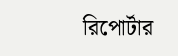রিপোর্টার